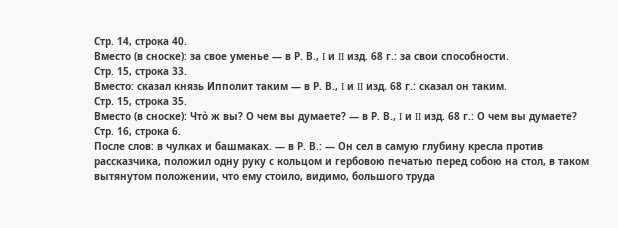Стр. 14, строка 40.
Вместо (в сноске): за свое уменье — в Р. В., I и II изд. 68 г.: за свои способности.
Стр. 15, строка 33.
Вместо: сказал князь Ипполит таким — в Р. В., I и II изд. 68 г.: сказал он таким.
Стр. 15, строка 35.
Вместо (в сноске): Чтò ж вы? О чем вы думаете? — в Р. В., I и II изд. 68 г.: О чем вы думаете?
Стр. 16, строка 6.
После слов: в чулках и башмаках. — в Р. В.: — Он сел в самую глубину кресла против рассказчика, положил одну руку с кольцом и гербовою печатью перед собою на стол, в таком вытянутом положении, что ему стоило, видимо, большого труда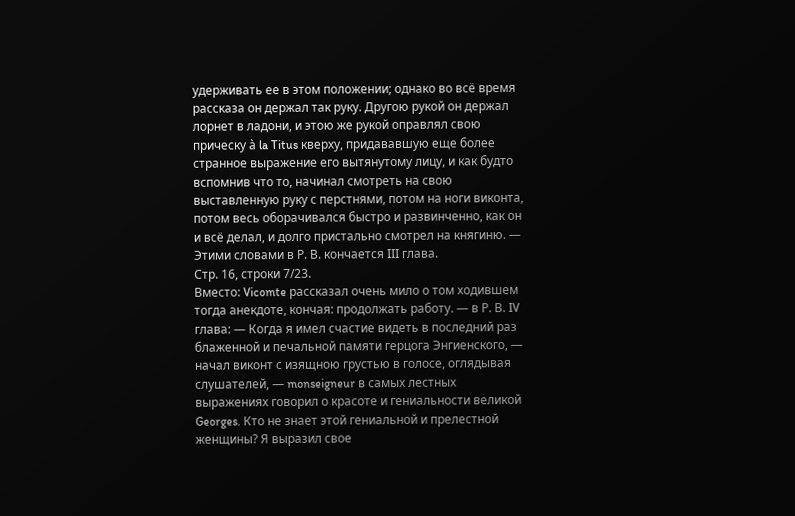удерживать ее в этом положении; однако во всё время рассказа он держал так руку. Другою рукой он держал лорнет в ладони, и этою же рукой оправлял свою прическу à la Titus кверху, придававшую еще более странное выражение его вытянутому лицу, и как будто вспомнив что то, начинал смотреть на свою выставленную руку с перстнями, потом на ноги виконта, потом весь оборачивался быстро и развинченно, как он и всё делал, и долго пристально смотрел на княгиню. — Этими словами в Р. В. кончается III глава.
Стр. 16, строки 7/23.
Вместо: Vicomte рассказал очень мило о том ходившем тогда анекдоте, кончая: продолжать работу. — в Р. В. IV глава: — Когда я имел счастие видеть в последний раз блаженной и печальной памяти герцога Энгиенского, — начал виконт с изящною грустью в голосе, оглядывая слушателей, — monseigneur в самых лестных выражениях говорил о красоте и гениальности великой Georges. Кто не знает этой гениальной и прелестной женщины? Я выразил свое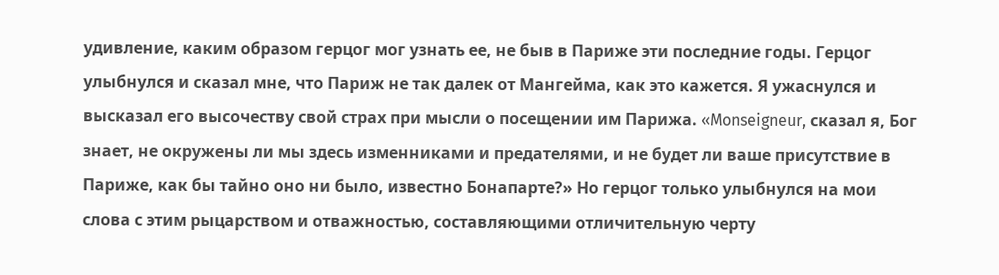удивление, каким образом герцог мог узнать ее, не быв в Париже эти последние годы. Герцог улыбнулся и сказал мне, что Париж не так далек от Мангейма, как это кажется. Я ужаснулся и высказал его высочеству свой страх при мысли о посещении им Парижа. «Monseigneur, сказал я, Бог знает, не окружены ли мы здесь изменниками и предателями, и не будет ли ваше присутствие в Париже, как бы тайно оно ни было, известно Бонапарте?» Но герцог только улыбнулся на мои слова с этим рыцарством и отважностью, составляющими отличительную черту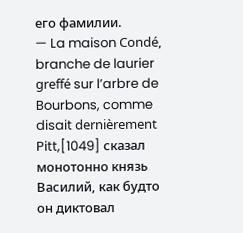его фамилии.
— La maison Condé, branche de laurier greffé sur l’arbre de Bourbons, comme disait dernièrement Pitt,[1049] сказал монотонно князь Василий, как будто он диктовал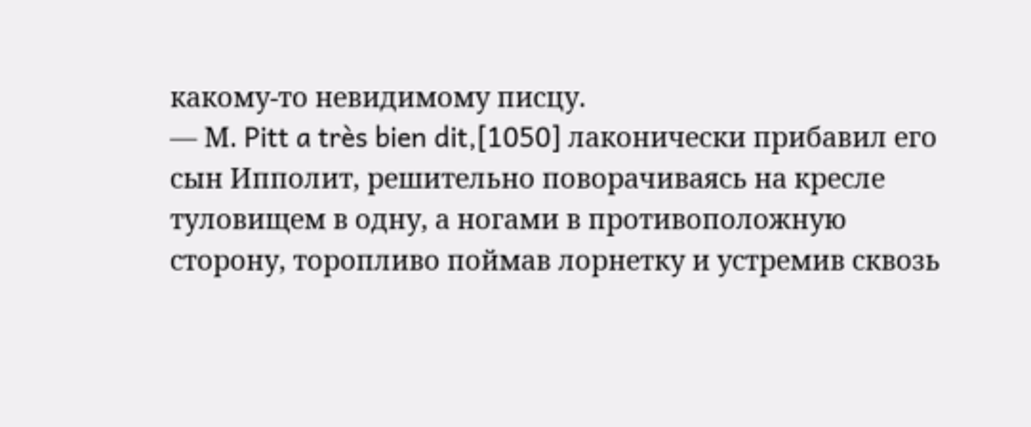какому-то невидимому писцу.
— М. Pitt a très bien dit,[1050] лаконически прибавил его сын Ипполит, решительно поворачиваясь на кресле туловищем в одну, а ногами в противоположную сторону, торопливо поймав лорнетку и устремив сквозь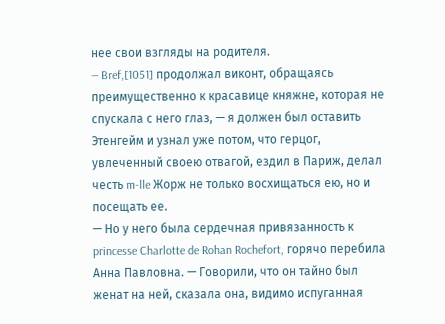нее свои взгляды на родителя.
— Bref,[1051] продолжал виконт, обращаясь преимущественно к красавице княжне, которая не спускала с него глаз, — я должен был оставить Этенгейм и узнал уже потом, что герцог, увлеченный своею отвагой, ездил в Париж, делал честь m-lle Жорж не только восхищаться ею, но и посещать ее.
— Но у него была сердечная привязанность к princesse Charlotte de Rohan Rochefort, горячо перебила Анна Павловна. — Говорили, что он тайно был женат на ней, сказала она, видимо испуганная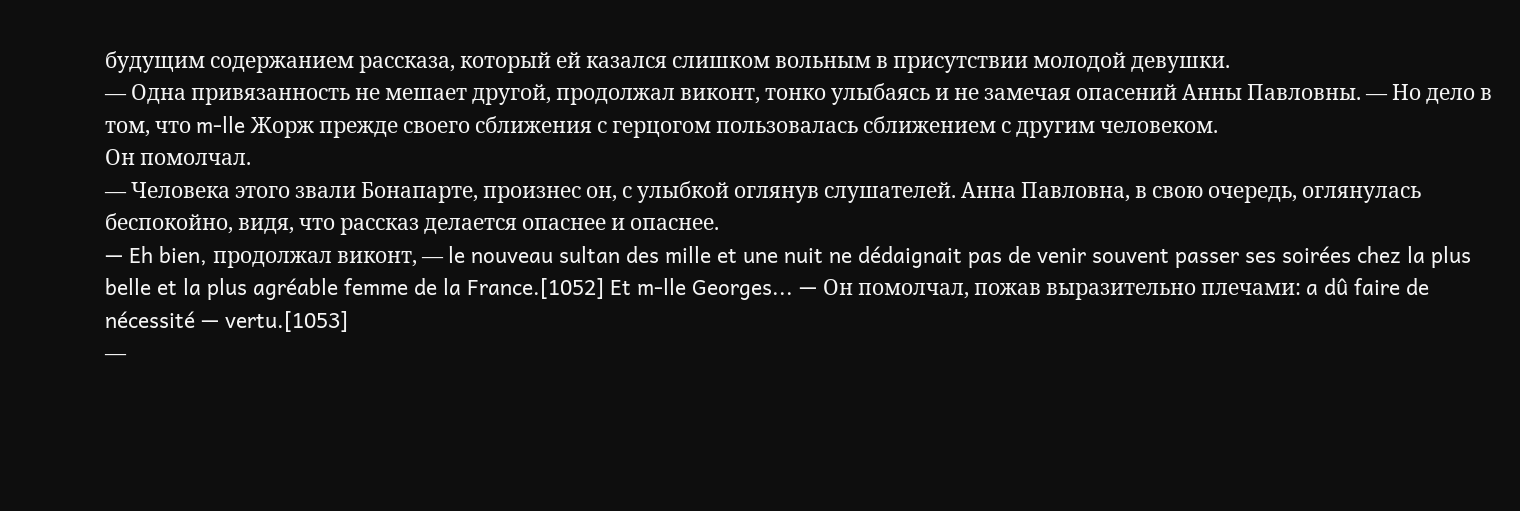будущим содержанием рассказа, который ей казался слишком вольным в присутствии молодой девушки.
— Одна привязанность не мешает другой, продолжал виконт, тонко улыбаясь и не замечая опасений Анны Павловны. — Но дело в том, что m-lle Жорж прежде своего сближения с герцогом пользовалась сближением с другим человеком.
Он помолчал.
— Человека этого звали Бонапарте, произнес он, с улыбкой оглянув слушателей. Анна Павловна, в свою очередь, оглянулась беспокойно, видя, что рассказ делается опаснее и опаснее.
— Eh bien, продолжал виконт, — le nouveau sultan des mille et une nuit ne dédaignait pas de venir souvent passer ses soirées chez la plus belle et la plus agréable femme de la France.[1052] Et m-lle Georges... — Он помолчал, пожав выразительно плечами: a dû faire de nécessité — vertu.[1053]
—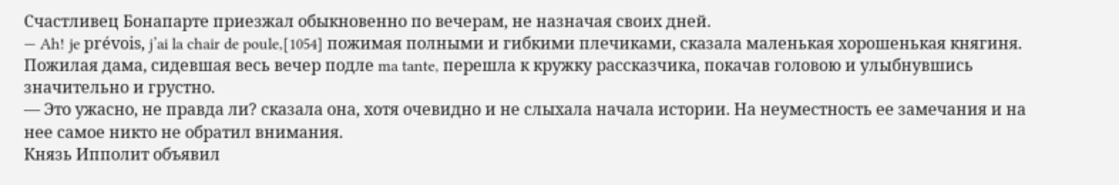Счастливец Бонапарте приезжал обыкновенно по вечерам, не назначая своих дней.
— Ah! je prévois, j’ai la chair de poule,[1054] пожимая полными и гибкими плечиками, сказала маленькая хорошенькая княгиня.
Пожилая дама, сидевшая весь вечер подле ma tante, перешла к кружку рассказчика, покачав головою и улыбнувшись значительно и грустно.
— Это ужасно, не правда ли? сказала она, хотя очевидно и не слыхала начала истории. На неуместность ее замечания и на нее самое никто не обратил внимания.
Князь Ипполит объявил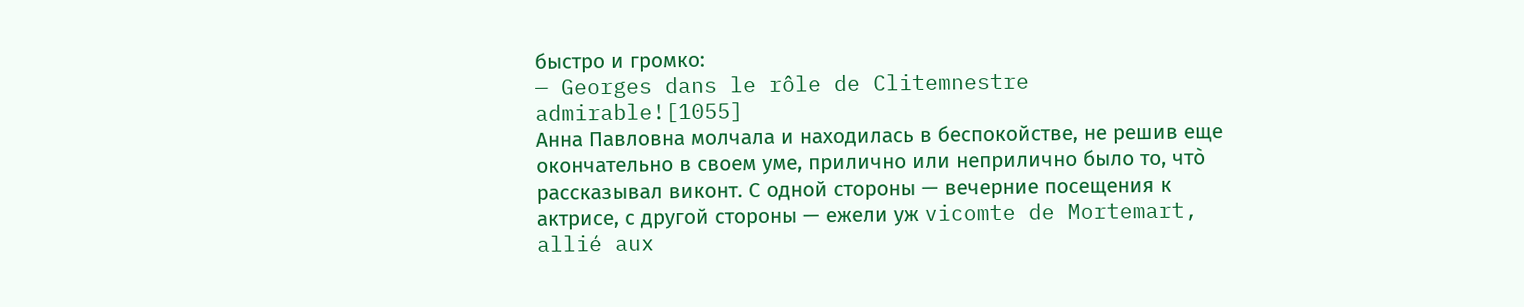быстро и громко:
— Georges dans le rôle de Clitemnestre admirable![1055]
Анна Павловна молчала и находилась в беспокойстве, не решив еще окончательно в своем уме, прилично или неприлично было то, чтò рассказывал виконт. С одной стороны — вечерние посещения к актрисе, с другой стороны — ежели уж vicomte de Mortemart, allié aux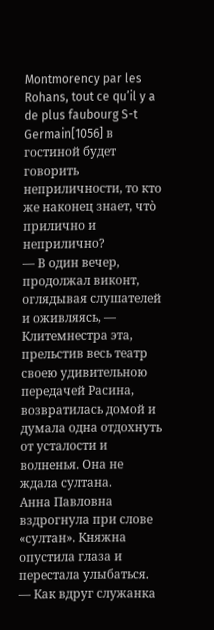Montmorency par les Rohans, tout ce qu’il y a de plus faubourg S-t Germain[1056] в гостиной будет говорить неприличности, то кто же наконец знает, чтò прилично и неприлично?
— В один вечер, продолжал виконт, оглядывая слушателей и оживляясь, — Клитемнестра эта, прельстив весь театр своею удивительною передачей Расина, возвратилась домой и думала одна отдохнуть от усталости и волненья. Она не ждала султана.
Анна Павловна вздрогнула при слове «султан». Княжна опустила глаза и перестала улыбаться.
— Как вдруг служанка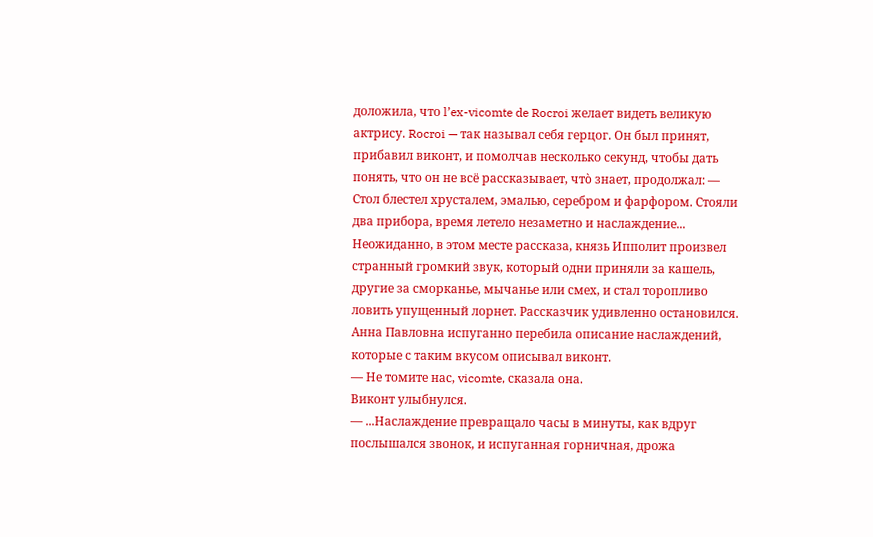доложила, что l’ex-vicomte de Rocroi желает видеть великую актрису. Rocroi — так называл себя герцог. Он был принят, прибавил виконт, и помолчав несколько секунд, чтобы дать понять, что он не всё рассказывает, чтò знает, продолжал: — Стол блестел хрусталем, эмалью, серебром и фарфором. Стояли два прибора, время летело незаметно и наслаждение...
Неожиданно, в этом месте рассказа, князь Ипполит произвел странный громкий звук, который одни приняли за кашель, другие за сморканье, мычанье или смех, и стал торопливо ловить упущенный лорнет. Рассказчик удивленно остановился. Анна Павловна испуганно перебила описание наслаждений, которые с таким вкусом описывал виконт.
— Не томите нас, vicomte, сказала она.
Виконт улыбнулся.
— ...Наслаждение превращало часы в минуты, как вдруг послышался звонок, и испуганная горничная, дрожа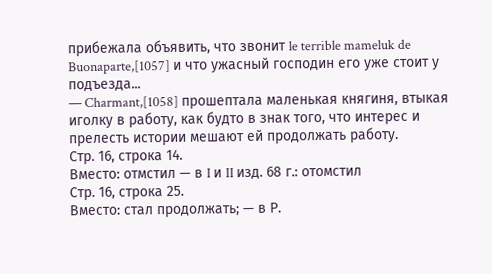прибежала объявить, что звонит le terrible mameluk de Buonaparte,[1057] и что ужасный господин его уже стоит у подъезда...
— Charmant,[1058] прошептала маленькая княгиня, втыкая иголку в работу, как будто в знак того, что интерес и прелесть истории мешают ей продолжать работу.
Стр. 16, строка 14.
Вместо: отмстил — в I и II изд. 68 г.: отомстил
Стр. 16, строка 25.
Вместо: стал продолжать; — в Р.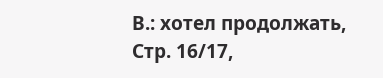В.: хотел продолжать,
Стр. 16/17,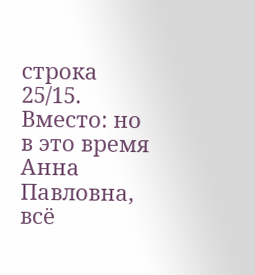строка 25/15.
Вместо: но в это время Анна Павловна, всё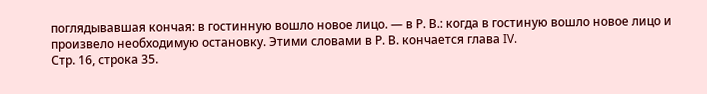поглядывавшая кончая: в гостинную вошло новое лицо. — в Р. В.: когда в гостиную вошло новое лицо и произвело необходимую остановку. Этими словами в Р. В. кончается глава IV.
Стр. 16, строка 35.